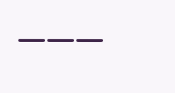―――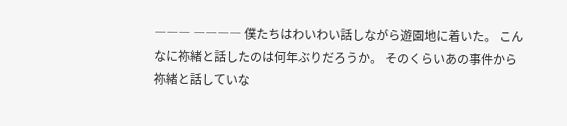――― ―――― 僕たちはわいわい話しながら遊園地に着いた。 こんなに祢緒と話したのは何年ぶりだろうか。 そのくらいあの事件から祢緒と話していな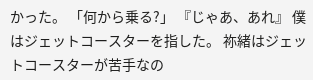かった。 「何から乗る?」 『じゃあ、あれ』 僕はジェットコースターを指した。 祢緒はジェットコースターが苦手なの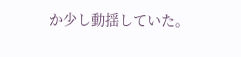か少し動揺していた。